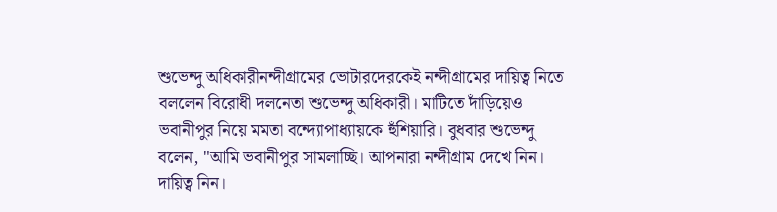শুভেন্দু অধিকারীনন্দীগ্রামের ভোটারদেরকেই নন্দীগ্রামের দায়িত্ব নিতে বললেন বিরোধী দলনেতা শুভেন্দু অধিকারী। মাটিতে দাঁড়িয়েও ভবানীপুর নিয়ে মমতা বন্দ্যোপাধ্যায়কে হুঁশিয়ারি। বুধবার শুভেন্দু বলেন, "আমি ভবানীপুর সামলাচ্ছি। আপনারা নন্দীগ্রাম দেখে নিন। দায়িত্ব নিন।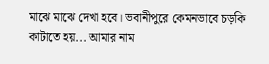মাঝে মাঝে দেখা হবে। ভবানীপুরে কেমনভাবে চড়কি কাটাতে হয়... আমার নাম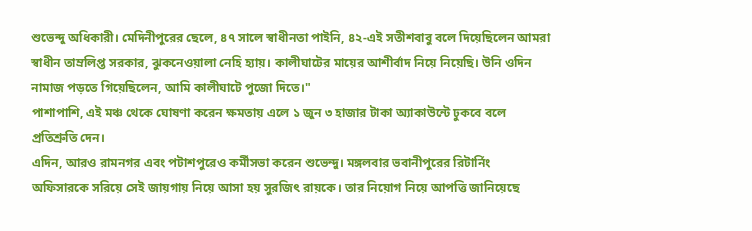শুভেন্দু অধিকারী। মেদিনীপুরের ছেলে, ৪৭ সালে স্বাধীনতা পাইনি, ৪২-এই সতীশবাবু বলে দিয়েছিলেন আমরা স্বাধীন তাম্রলিপ্ত সরকার, ঝুকনেওয়ালা নেহি হ্যায়। কালীঘাটের মায়ের আশীর্বাদ নিয়ে নিয়েছি। উনি ওদিন নামাজ পড়তে গিয়েছিলেন, আমি কালীঘাটে পুজো দিতে।"
পাশাপাশি, এই মঞ্চ থেকে ঘোষণা করেন ক্ষমতায় এলে ১ জুন ৩ হাজার টাকা অ্যাকাউন্টে ঢুকবে বলে প্রতিশ্রুতি দেন।
এদিন, আরও রামনগর এবং পটাশপুরেও কর্মীসভা করেন শুভেন্দু। মঙ্গলবার ভবানীপুরের রিটার্নিং অফিসারকে সরিয়ে সেই জায়গায় নিয়ে আসা হয় সুরজিৎ রায়কে। তার নিয়োগ নিয়ে আপত্তি জানিয়েছে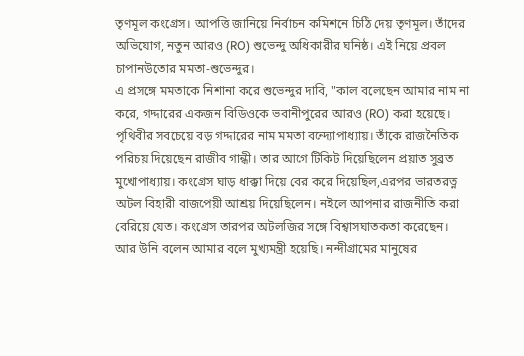তৃণমূল কংগ্রেস। আপত্তি জানিয়ে নির্বাচন কমিশনে চিঠি দেয় তৃণমূল। তাঁদের অভিযোগ, নতুন আরও (RO) শুভেন্দু অধিকারীর ঘনিষ্ঠ। এই নিয়ে প্রবল চাপানউতোর মমতা-শুভেন্দুর।
এ প্রসঙ্গে মমতাকে নিশানা করে শুভেন্দুর দাবি, "কাল বলেছেন আমার নাম না করে, গদ্দারের একজন বিডিওকে ভবানীপুরের আরও (RO) করা হয়েছে। পৃথিবীর সবচেয়ে বড় গদ্দারের নাম মমতা বন্দ্যোপাধ্যায়। তাঁকে রাজনৈতিক পরিচয় দিয়েছেন রাজীব গান্ধী। তার আগে টিকিট দিয়েছিলেন প্রয়াত সুব্রত মুখোপাধ্যায়। কংগ্রেস ঘাড় ধাক্কা দিয়ে বের করে দিয়েছিল,এরপর ভারতরত্ন অটল বিহারী বাজপেয়ী আশ্রয় দিয়েছিলেন। নইলে আপনার রাজনীতি করা বেরিয়ে যেত। কংগ্রেস তারপর অটলজির সঙ্গে বিশ্বাসঘাতকতা করেছেন। আর উনি বলেন আমার বলে মুখ্যমন্ত্রী হয়েছি। নন্দীগ্রামের মানুষের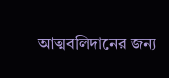আত্মবলিদানের জন্য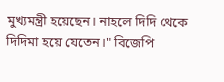মুখ্যমন্ত্রী হয়েছেন। নাহলে দিদি থেকে দিদিমা হয়ে যেতেন।" বিজেপি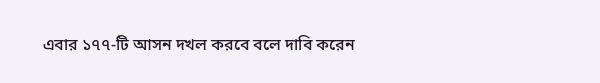এবার ১৭৭-টি আসন দখল করবে বলে দাবি করেন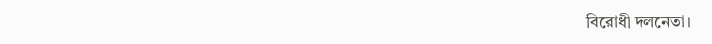বিরোধী দলনেতা।